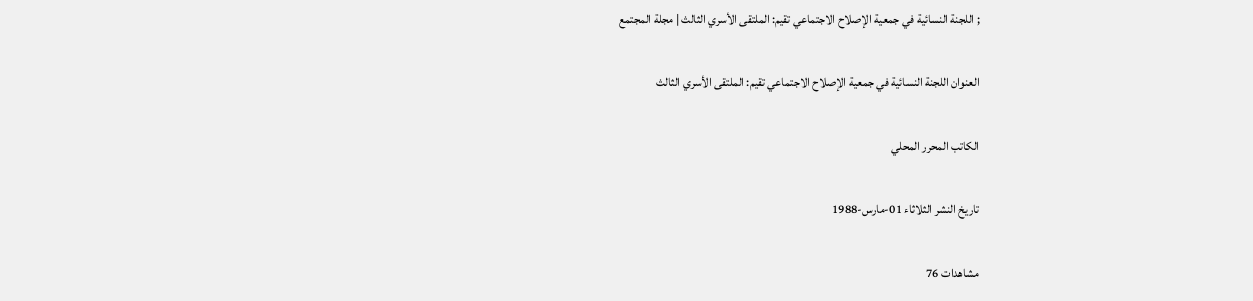; اللجنة النسائية في جمعية الإصلاح الاجتماعي تقيم: الملتقى الأسري الثالث | مجلة المجتمع

العنوان اللجنة النسائية في جمعية الإصلاح الاجتماعي تقيم: الملتقى الأسري الثالث

الكاتب المحرر المحلي

تاريخ النشر الثلاثاء 01-مارس-1988

مشاهدات 76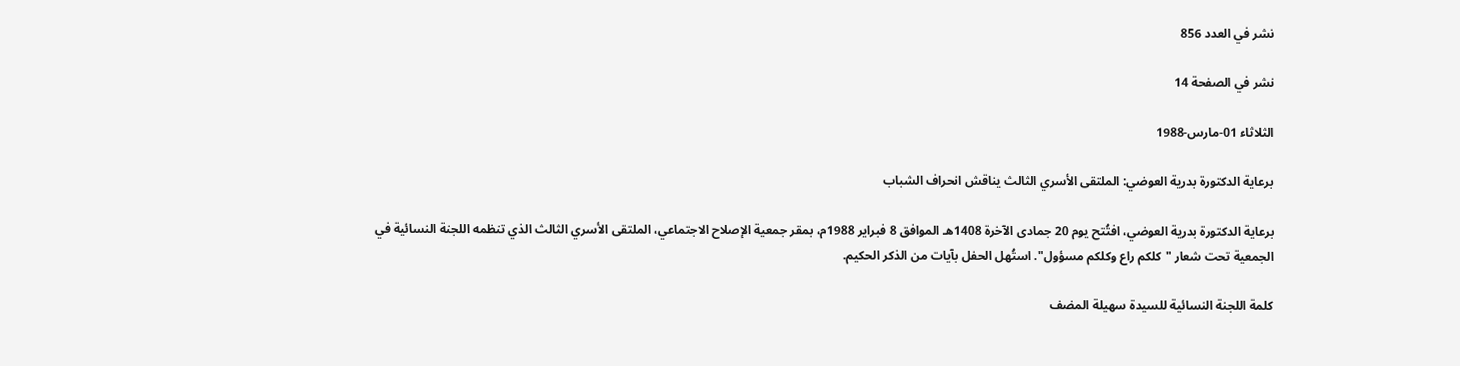نشر في العدد 856

نشر في الصفحة 14

الثلاثاء 01-مارس-1988

برعاية الدكتورة بدرية العوضي: الملتقى الأسري الثالث يناقش انحراف الشباب

برعاية الدكتورة بدرية العوضي، افتُتح يوم 20 جمادى الآخرة 1408هـ الموافق 8 فبراير 1988م، بمقر جمعية الإصلاح الاجتماعي، الملتقى الأسري الثالث الذي تنظمه اللجنة النسائية في الجمعية تحت شعار "كلكم راع وكلكم مسؤول". استُهل الحفل بآيات من الذكر الحكيم.

كلمة اللجنة النسائية للسيدة سهيلة المضف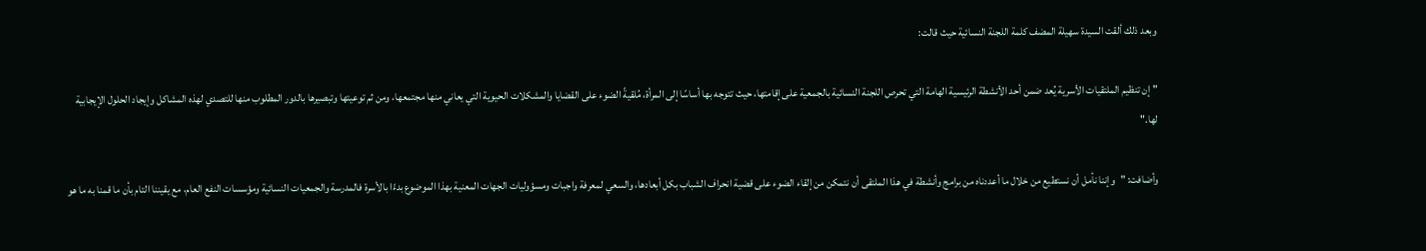وبعد ذلك ألقت السيدة سهيلة المضف كلمة اللجنة النسائية حيث قالت:

"إن تنظيم الملتقيات الأسرية يُعد ضمن أحد الأنشطة الرئيسية الهامة التي تحرص اللجنة النسائية بالجمعية على إقامتها، حيث تتوجه بها أساسًا إلى المرأة، مُلقيةً الضوء على القضايا والمشكلات الحيوية التي يعاني منها مجتمعها، ومن ثم توعيتها وتبصيرها بالدور المطلوب منها للتصدي لهذه المشاكل وإيجاد الحلول الإيجابية لها."

وأضافت: "وإننا نأمل أن نستطيع من خلال ما أعددناه من برامج وأنشطة في هذا الملتقى أن نتمكن من إلقاء الضوء على قضية انحراف الشباب بكل أبعادها، والسعي لمعرفة واجبات ومسؤوليات الجهات المعنية بهذا الموضوع بدءًا بالأسرة فالمدرسة والجمعيات النسائية ومؤسسات النفع العام، مع يقيننا التام بأن ما قمنا به ما هو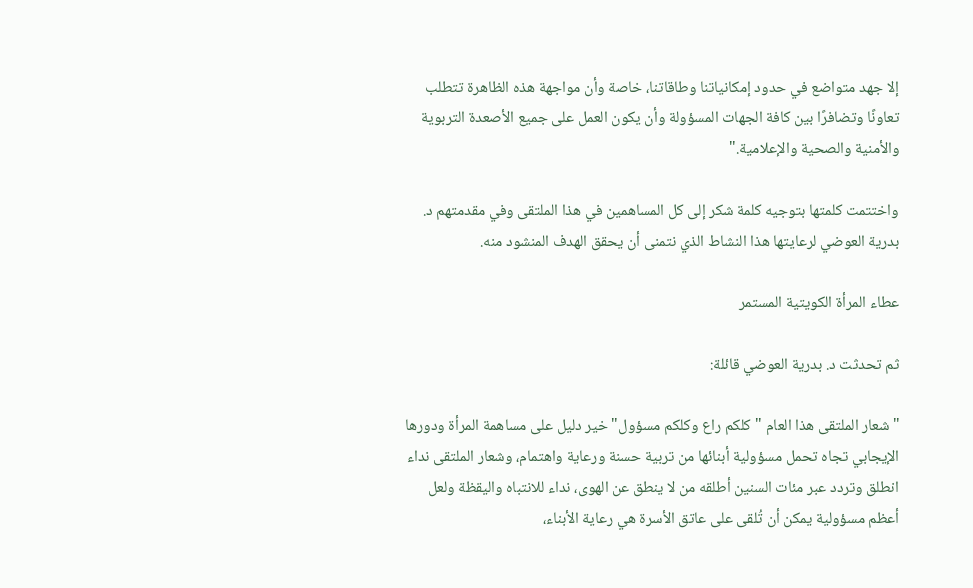إلا جهد متواضع في حدود إمكانياتنا وطاقاتنا، خاصة وأن مواجهة هذه الظاهرة تتطلب تعاونًا وتضافرًا بين كافة الجهات المسؤولة وأن يكون العمل على جميع الأصعدة التربوية والأمنية والصحية والإعلامية."

واختتمت كلمتها بتوجيه كلمة شكر إلى كل المساهمين في هذا الملتقى وفي مقدمتهم د. بدرية العوضي لرعايتها هذا النشاط الذي نتمنى أن يحقق الهدف المنشود منه.

عطاء المرأة الكويتية المستمر

ثم تحدثت د. بدرية العوضي قائلة:

"شعار الملتقى هذا العام "كلكم راع وكلكم مسؤول" خير دليل على مساهمة المرأة ودورها الإيجابي تجاه تحمل مسؤولية أبنائها من تربية حسنة ورعاية واهتمام، وشعار الملتقى نداء انطلق وتردد عبر مئات السنين أطلقه من لا ينطق عن الهوى، نداء للانتباه واليقظة ولعل أعظم مسؤولية يمكن أن تُلقى على عاتق الأسرة هي رعاية الأبناء،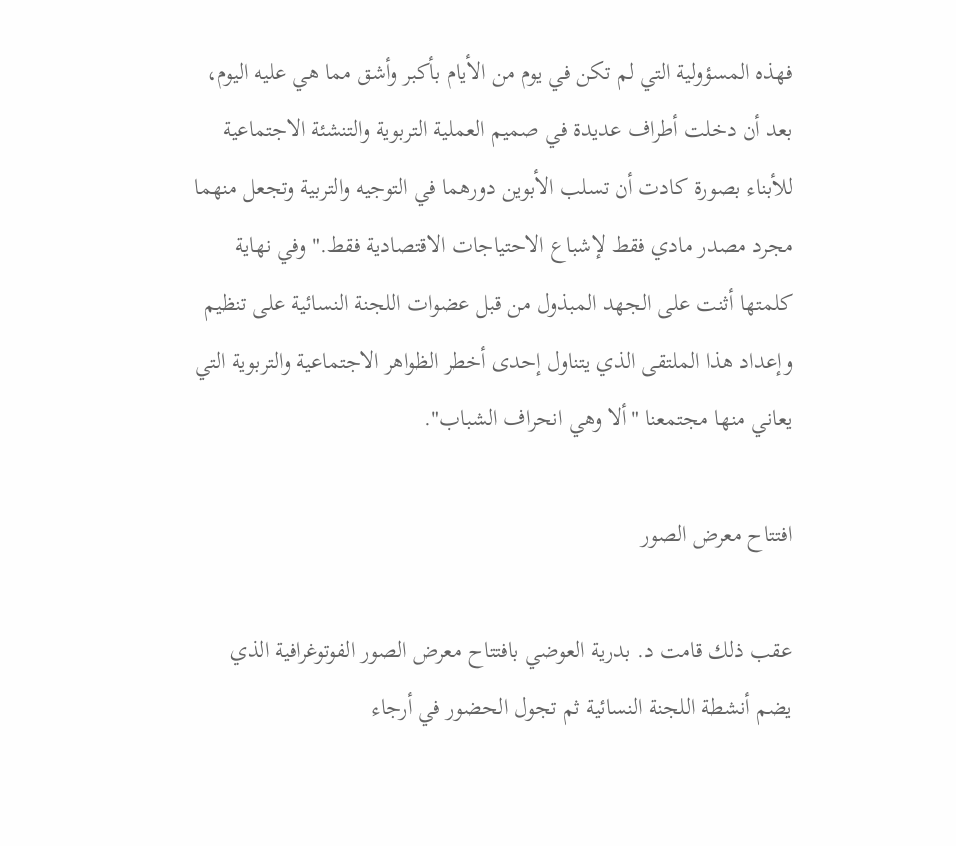فهذه المسؤولية التي لم تكن في يوم من الأيام بأكبر وأشق مما هي عليه اليوم، بعد أن دخلت أطراف عديدة في صميم العملية التربوية والتنشئة الاجتماعية للأبناء بصورة كادت أن تسلب الأبوين دورهما في التوجيه والتربية وتجعل منهما مجرد مصدر مادي فقط لإشباع الاحتياجات الاقتصادية فقط." وفي نهاية كلمتها أثنت على الجهد المبذول من قبل عضوات اللجنة النسائية على تنظيم وإعداد هذا الملتقى الذي يتناول إحدى أخطر الظواهر الاجتماعية والتربوية التي يعاني منها مجتمعنا "ألا وهي انحراف الشباب".

افتتاح معرض الصور

عقب ذلك قامت د. بدرية العوضي بافتتاح معرض الصور الفوتوغرافية الذي يضم أنشطة اللجنة النسائية ثم تجول الحضور في أرجاء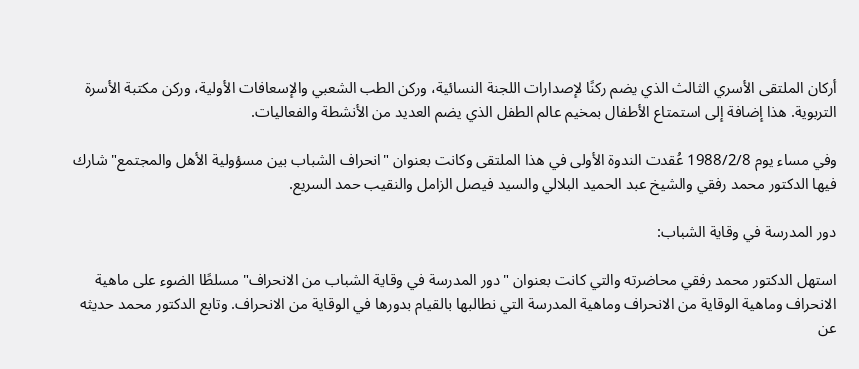أركان الملتقى الأسري الثالث الذي يضم ركنًا لإصدارات اللجنة النسائية، وركن الطب الشعبي والإسعافات الأولية، وركن مكتبة الأسرة التربوية. هذا إضافة إلى استمتاع الأطفال بمخيم عالم الطفل الذي يضم العديد من الأنشطة والفعاليات.

وفي مساء يوم 1988/2/8 عُقدت الندوة الأولى في هذا الملتقى وكانت بعنوان "انحراف الشباب بين مسؤولية الأهل والمجتمع" شارك فيها الدكتور محمد رفقي والشيخ عبد الحميد البلالي والسيد فيصل الزامل والنقيب حمد السريع.

دور المدرسة في وقاية الشباب:

استهل الدكتور محمد رفقي محاضرته والتي كانت بعنوان "دور المدرسة في وقاية الشباب من الانحراف" مسلطًا الضوء على ماهية الانحراف وماهية الوقاية من الانحراف وماهية المدرسة التي نطالبها بالقيام بدورها في الوقاية من الانحراف. وتابع الدكتور محمد حديثه عن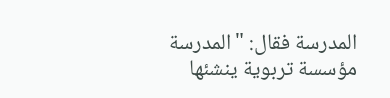المدرسة فقال: "المدرسة مؤسسة تربوية ينشئها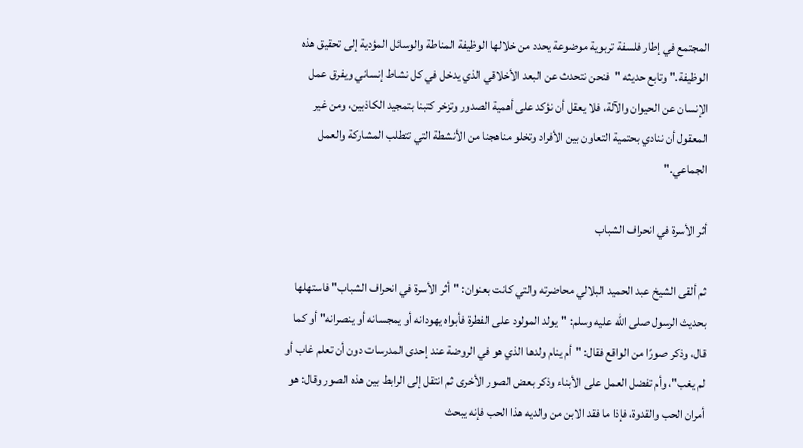المجتمع في إطار فلسفة تربوية موضوعة يحدد من خلالها الوظيفة المناطة والوسائل المؤدية إلى تحقيق هذه الوظيفة." وتابع حديثه "فنحن نتحدث عن البعد الأخلاقي الذي يدخل في كل نشاط إنساني ويفرق عمل الإنسان عن الحيوان والآلة، فلا يعقل أن نؤكد على أهمية الصدور وتزخر كتبنا بتمجيد الكاذبين، ومن غير المعقول أن ننادي بحتمية التعاون بين الأفراد وتخلو مناهجنا من الأنشطة التي تتطلب المشاركة والعمل الجماعي."

أثر الأسرة في انحراف الشباب

ثم ألقى الشيخ عبد الحميد البلالي محاضرته والتي كانت بعنوان: "أثر الأسرة في انحراف الشباب" فاستهلها بحديث الرسول صلى الله عليه وسلم: "يولد المولود على الفطرة فأبواه يهودانه أو يمجسانه أو ينصرانه" أو كما قال، وذكر صورًا من الواقع فقال: "أم ينام ولدها الذي هو في الروضة عند إحدى المدرسات دون أن تعلم غاب أو لم يغب"، وأم تفضل العمل على الأبناء وذكر بعض الصور الأخرى ثم انتقل إلى الرابط بين هذه الصور وقال: هو أمران الحب والقدوة، فإذا ما فقد الابن من والديه هذا الحب فإنه يبحث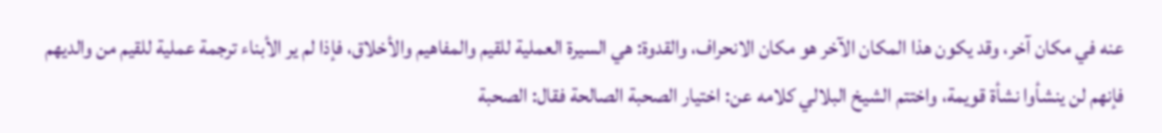عنه في مكان آخر، وقد يكون هذا المكان الآخر هو مكان الانحراف، والقدوة: هي السيرة العملية للقيم والمفاهيم والأخلاق، فإذا لم ير الأبناء ترجمة عملية للقيم من والديهم فإنهم لن ينشأوا نشأة قويمة، واختتم الشيخ البلالي كلامه عن: اختيار الصحبة الصالحة فقال: الصحبة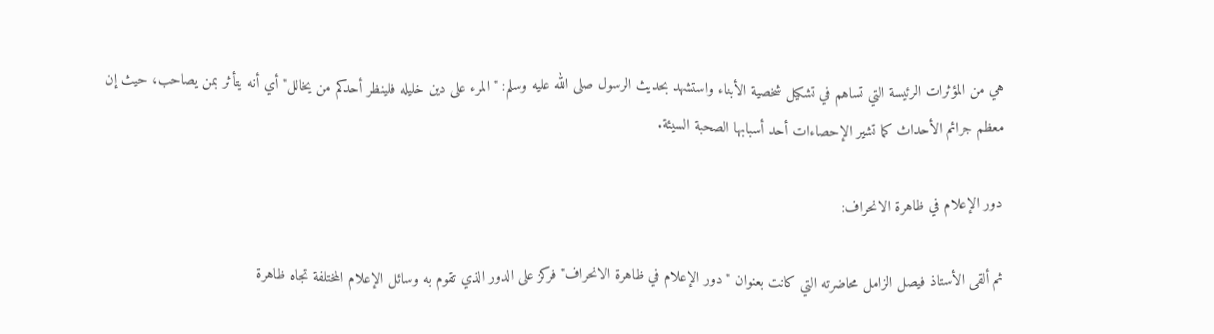هي من المؤثرات الرئيسة التي تساهم في تشكيل شخصية الأبناء واستشهد بحديث الرسول صلى الله عليه وسلم: "المرء على دين خليله فلينظر أحدكم من يخالل" أي أنه يتأثر بمن يصاحب، حيث إن معظم جرائم الأحداث كما تشير الإحصاءات أحد أسبابها الصحبة السيئة.

دور الإعلام في ظاهرة الانحراف:

ثم ألقى الأستاذ فيصل الزامل محاضرته التي كانت بعنوان "دور الإعلام في ظاهرة الانحراف" فركز على الدور الذي تقوم به وسائل الإعلام المختلفة تجاه ظاهرة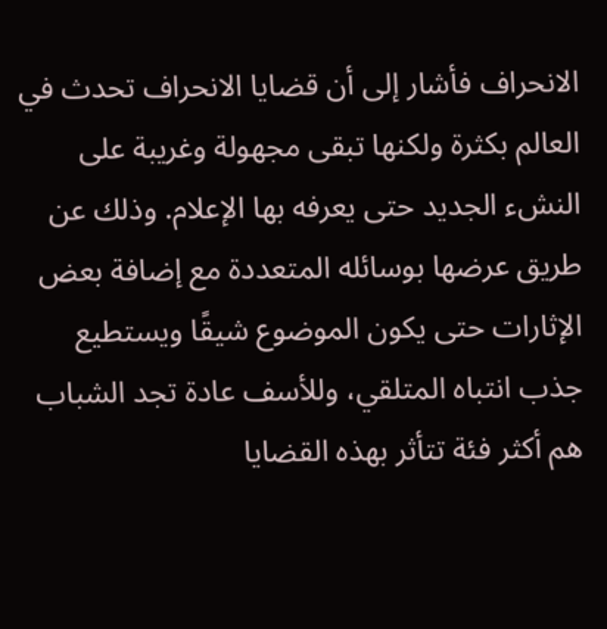الانحراف فأشار إلى أن قضايا الانحراف تحدث في العالم بكثرة ولكنها تبقى مجهولة وغريبة على النشء الجديد حتى يعرفه بها الإعلام. وذلك عن طريق عرضها بوسائله المتعددة مع إضافة بعض الإثارات حتى يكون الموضوع شيقًا ويستطيع جذب انتباه المتلقي، وللأسف عادة تجد الشباب هم أكثر فئة تتأثر بهذه القضايا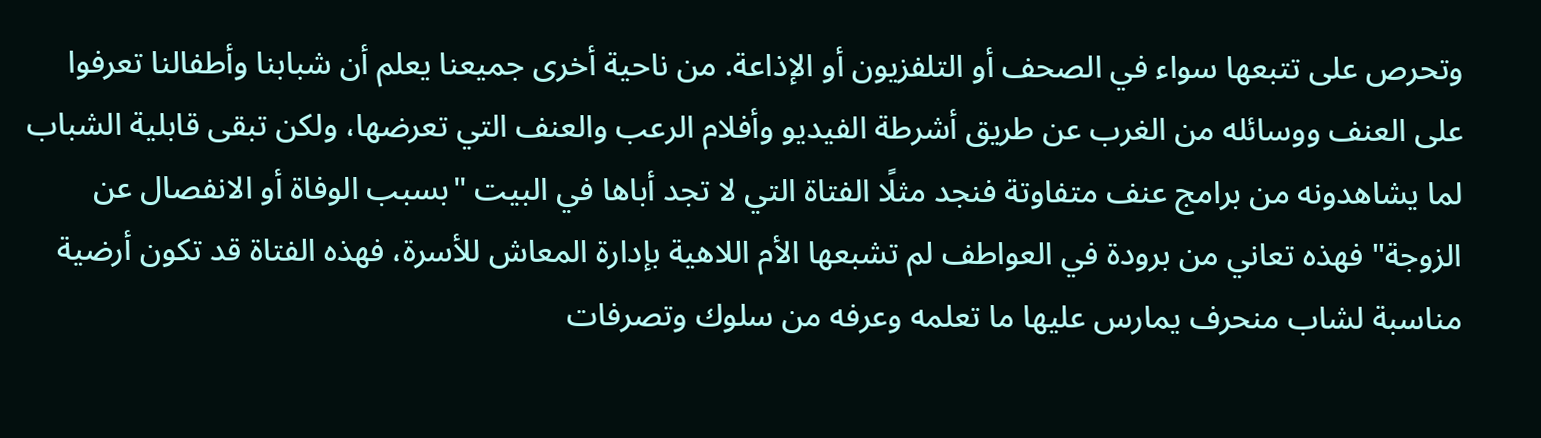وتحرص على تتبعها سواء في الصحف أو التلفزيون أو الإذاعة. من ناحية أخرى جميعنا يعلم أن شبابنا وأطفالنا تعرفوا على العنف ووسائله من الغرب عن طريق أشرطة الفيديو وأفلام الرعب والعنف التي تعرضها، ولكن تبقى قابلية الشباب لما يشاهدونه من برامج عنف متفاوتة فنجد مثلًا الفتاة التي لا تجد أباها في البيت "بسبب الوفاة أو الانفصال عن الزوجة" فهذه تعاني من برودة في العواطف لم تشبعها الأم اللاهية بإدارة المعاش للأسرة، فهذه الفتاة قد تكون أرضية مناسبة لشاب منحرف يمارس عليها ما تعلمه وعرفه من سلوك وتصرفات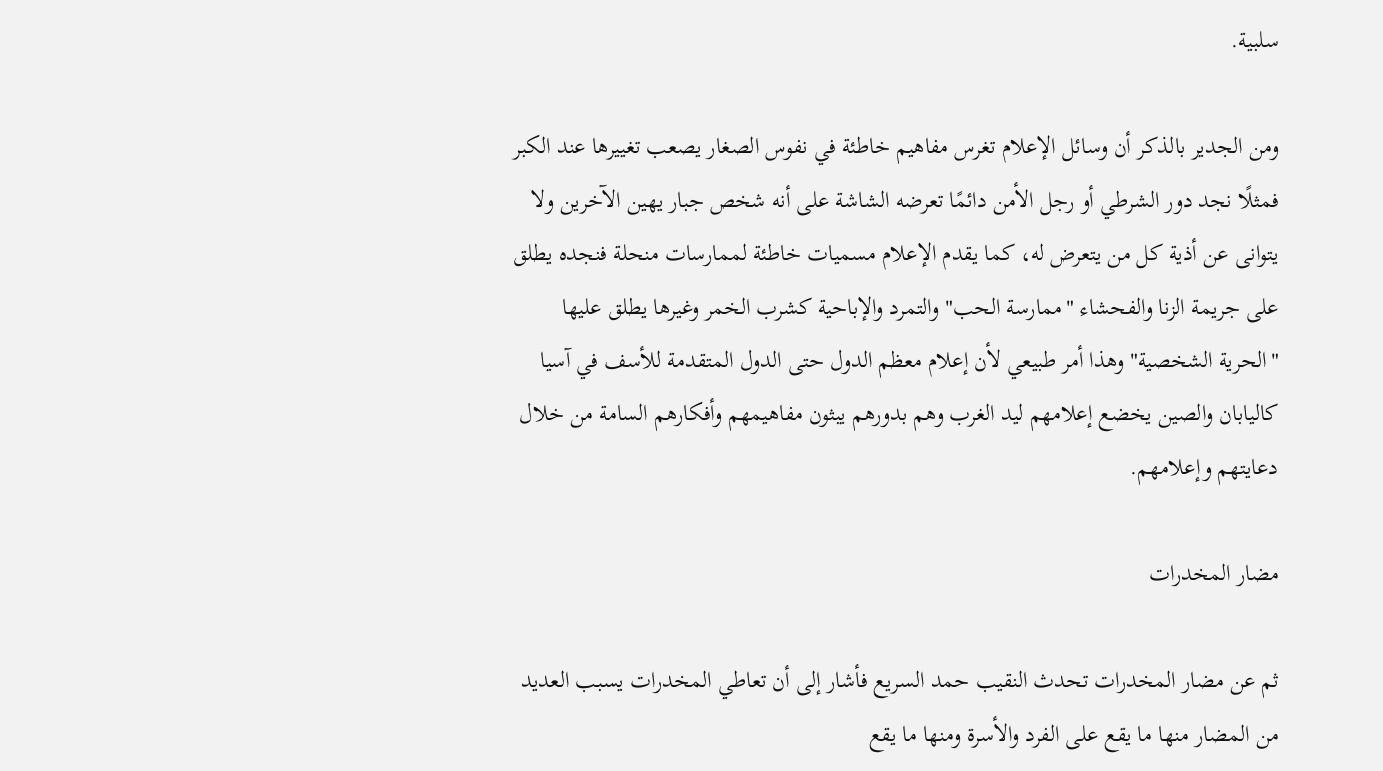سلبية.

ومن الجدير بالذكر أن وسائل الإعلام تغرس مفاهيم خاطئة في نفوس الصغار يصعب تغييرها عند الكبر فمثلًا نجد دور الشرطي أو رجل الأمن دائمًا تعرضه الشاشة على أنه شخص جبار يهين الآخرين ولا يتوانى عن أذية كل من يتعرض له، كما يقدم الإعلام مسميات خاطئة لممارسات منحلة فنجده يطلق على جريمة الزنا والفحشاء "ممارسة الحب" والتمرد والإباحية كشرب الخمر وغيرها يطلق عليها "الحرية الشخصية" وهذا أمر طبيعي لأن إعلام معظم الدول حتى الدول المتقدمة للأسف في آسيا كاليابان والصين يخضع إعلامهم ليد الغرب وهم بدورهم يبثون مفاهيمهم وأفكارهم السامة من خلال دعايتهم وإعلامهم.

مضار المخدرات

ثم عن مضار المخدرات تحدث النقيب حمد السريع فأشار إلى أن تعاطي المخدرات يسبب العديد من المضار منها ما يقع على الفرد والأسرة ومنها ما يقع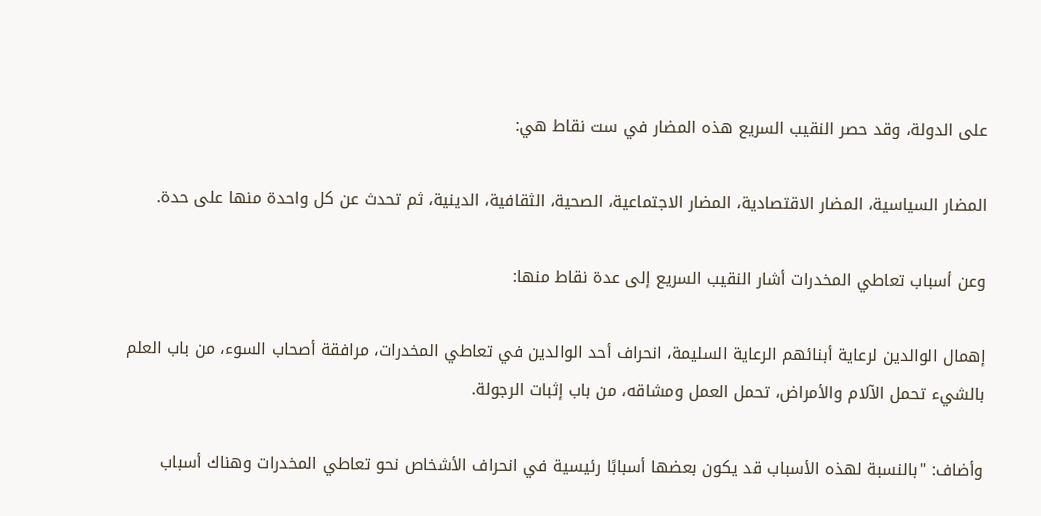على الدولة، وقد حصر النقيب السريع هذه المضار في ست نقاط هي:

المضار السياسية، المضار الاقتصادية، المضار الاجتماعية، الصحية، الثقافية، الدينية، ثم تحدث عن كل واحدة منها على حدة.

وعن أسباب تعاطي المخدرات أشار النقيب السريع إلى عدة نقاط منها:

إهمال الوالدين لرعاية أبنائهم الرعاية السليمة، انحراف أحد الوالدين في تعاطي المخدرات، مرافقة أصحاب السوء، من باب العلم بالشيء تحمل الآلام والأمراض، تحمل العمل ومشاقه، من باب إثبات الرجولة.

وأضاف: "بالنسبة لهذه الأسباب قد يكون بعضها أسبابًا رئيسية في انحراف الأشخاص نحو تعاطي المخدرات وهناك أسباب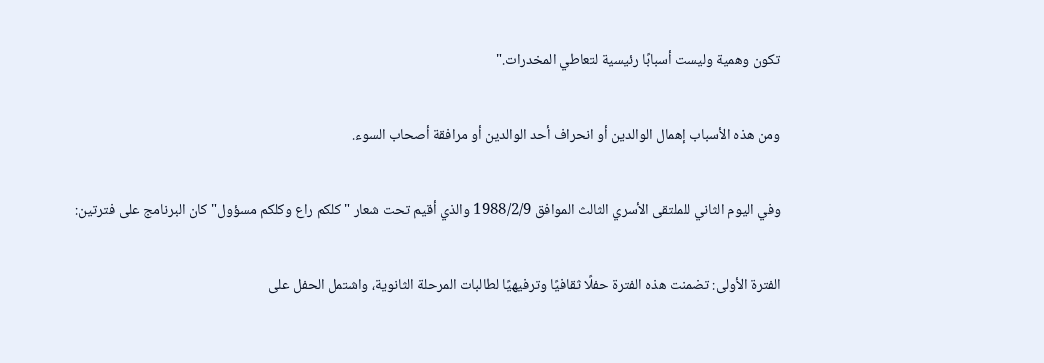تكون وهمية وليست أسبابًا رئيسية لتعاطي المخدرات."

ومن هذه الأسباب إهمال الوالدين أو انحراف أحد الوالدين أو مرافقة أصحاب السوء.

وفي اليوم الثاني للملتقى الأسري الثالث الموافق 1988/2/9 والذي أقيم تحت شعار "كلكم راع وكلكم مسؤول" كان البرنامج على فترتين:

الفترة الأولى: تضمنت هذه الفترة حفلًا ثقافيًا وترفيهيًا لطالبات المرحلة الثانوية، واشتمل الحفل على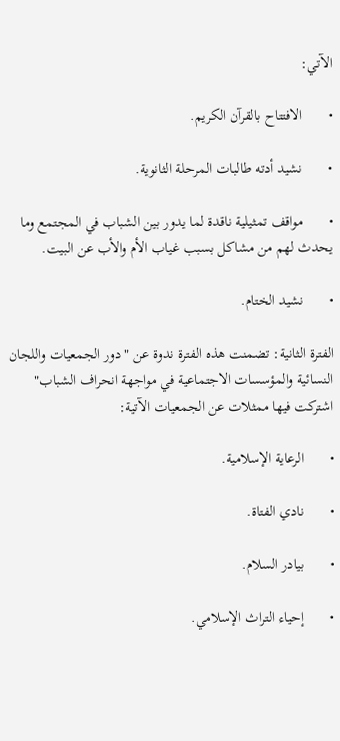الآتي:

•       الافتتاح بالقرآن الكريم.

•       نشيد أدته طالبات المرحلة الثانوية.

•       مواقف تمثيلية ناقدة لما يدور بين الشباب في المجتمع وما يحدث لهم من مشاكل بسبب غياب الأم والأب عن البيت.

•       نشيد الختام.

الفترة الثانية: تضمنت هذه الفترة ندوة عن "دور الجمعيات واللجان النسائية والمؤسسات الاجتماعية في مواجهة انحراف الشباب" اشتركت فيها ممثلات عن الجمعيات الآتية:

•       الرعاية الإسلامية.

•       نادي الفتاة.

•       بيادر السلام.

•       إحياء التراث الإسلامي.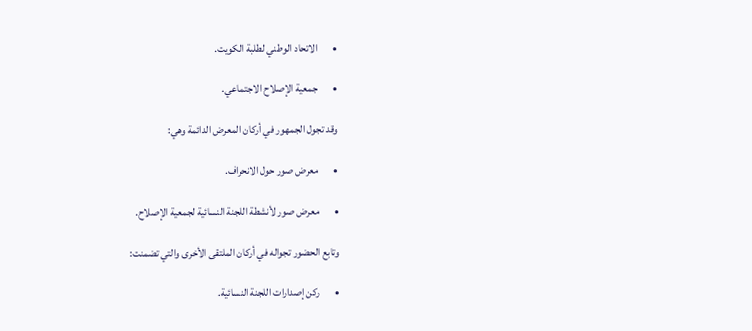•       الاتحاد الوطني لطلبة الكويت.

•       جمعية الإصلاح الاجتماعي.

وقد تجول الجمهور في أركان المعرض الدائمة وهي:

•       معرض صور حول الانحراف.

•       معرض صور لأنشطة اللجنة النسائية لجمعية الإصلاح.

وتابع الحضور تجواله في أركان الملتقى الأخرى والتي تضمنت:

•       ركن إصدارات اللجنة النسائية.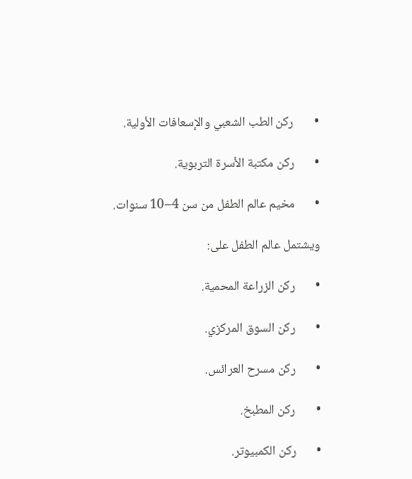•       ركن الطب الشعبي والإسعافات الأولية.

•       ركن مكتبة الأسرة التربوية.

•       مخيم عالم الطفل من سن 4–10 سنوات.

ويشتمل عالم الطفل على:

•       ركن الزراعة المحمية.

•       ركن السوق المركزي.

•       ركن مسرح العرائس.

•       ركن المطبخ.

•       ركن الكمبيوتر.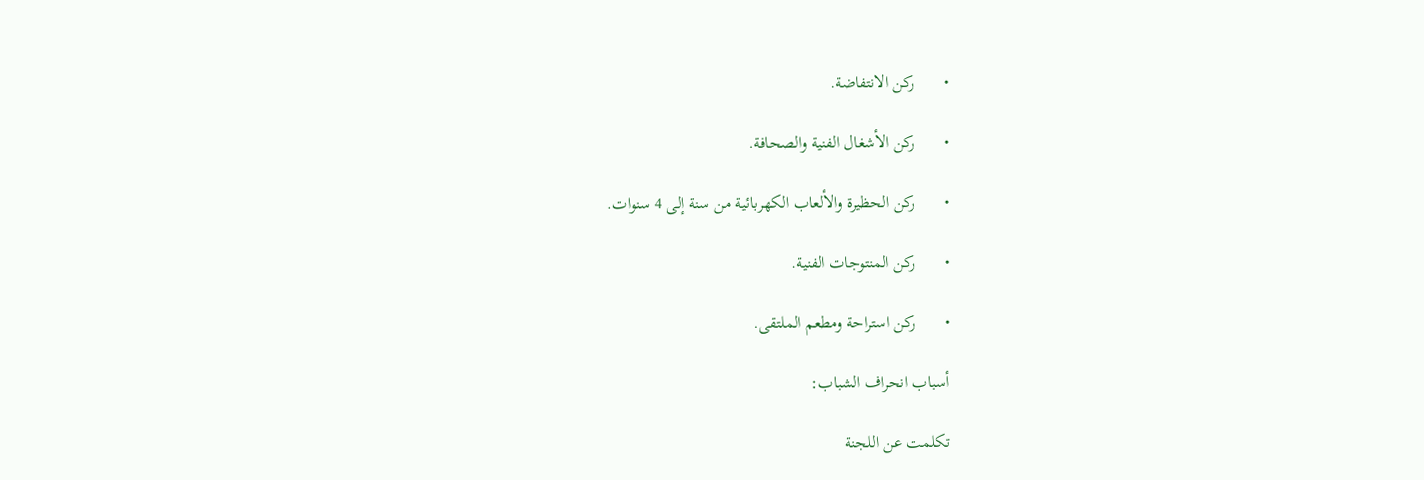•       ركن الانتفاضة.

•       ركن الأشغال الفنية والصحافة.

•       ركن الحظيرة والألعاب الكهربائية من سنة إلى 4 سنوات.

•       ركن المنتوجات الفنية.

•       ركن استراحة ومطعم الملتقى.

أسباب انحراف الشباب:

تكلمت عن اللجنة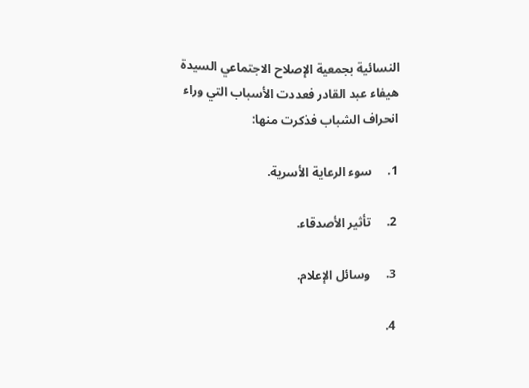النسائية بجمعية الإصلاح الاجتماعي السيدة هيفاء عبد القادر فعددت الأسباب التي وراء انحراف الشباب فذكرت منها:

1.     سوء الرعاية الأسرية.

2.     تأثير الأصدقاء.

3.     وسائل الإعلام.

4.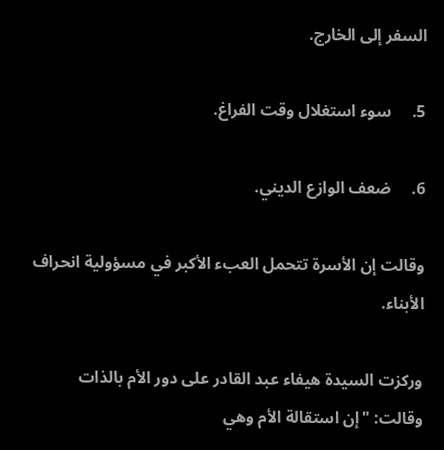السفر إلى الخارج.

5.     سوء استغلال وقت الفراغ.

6.     ضعف الوازع الديني.

وقالت إن الأسرة تتحمل العبء الأكبر في مسؤولية انحراف الأبناء.

وركزت السيدة هيفاء عبد القادر على دور الأم بالذات وقالت: "إن استقالة الأم وهي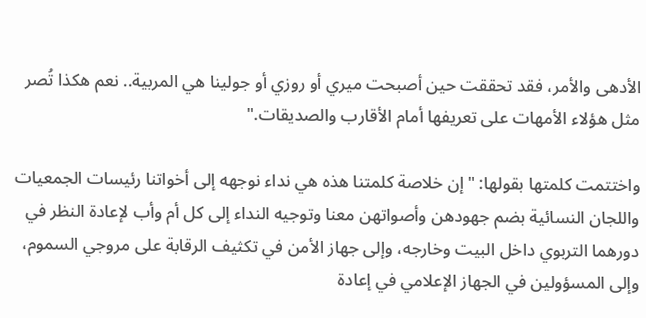الأدهى والأمر، فقد تحققت حين أصبحت ميري أو روزي أو جولينا هي المربية.. نعم هكذا تُصر مثل هؤلاء الأمهات على تعريفها أمام الأقارب والصديقات."

واختتمت كلمتها بقولها: "إن خلاصة كلمتنا هذه هي نداء نوجهه إلى أخواتنا رئيسات الجمعيات واللجان النسائية بضم جهودهن وأصواتهن معنا وتوجيه النداء إلى كل أم وأب لإعادة النظر في دورهما التربوي داخل البيت وخارجه، وإلى جهاز الأمن في تكثيف الرقابة على مروجي السموم، وإلى المسؤولين في الجهاز الإعلامي في إعادة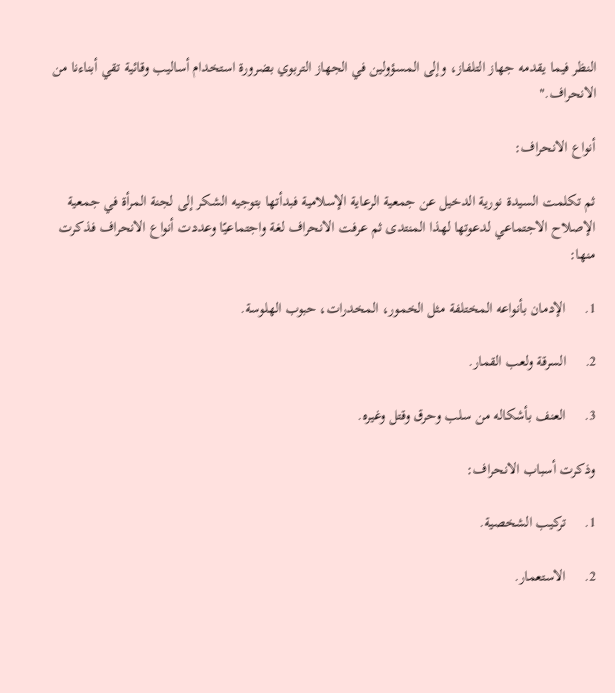النظر فيما يقدمه جهاز التلفاز، وإلى المسؤولين في الجهاز التربوي بضرورة استخدام أساليب وقائية تقي أبناءنا من الانحراف."

أنواع الانحراف:

ثم تكلمت السيدة نورية الدخيل عن جمعية الرعاية الإسلامية فبدأتها بتوجيه الشكر إلى لجنة المرأة في جمعية الإصلاح الاجتماعي لدعوتها لهذا المنتدى ثم عرفت الانحراف لغة واجتماعيًا وعددت أنواع الانحراف فذكرت منها:

1.     الإدمان بأنواعه المختلفة مثل الخمور، المخدرات، حبوب الهلوسة.

2.     السرقة ولعب القمار.

3.     العنف بأشكاله من سلب وحرق وقتل وغيره.

وذكرت أسباب الانحراف:

1.     تركيب الشخصية.

2.     الاستعمار.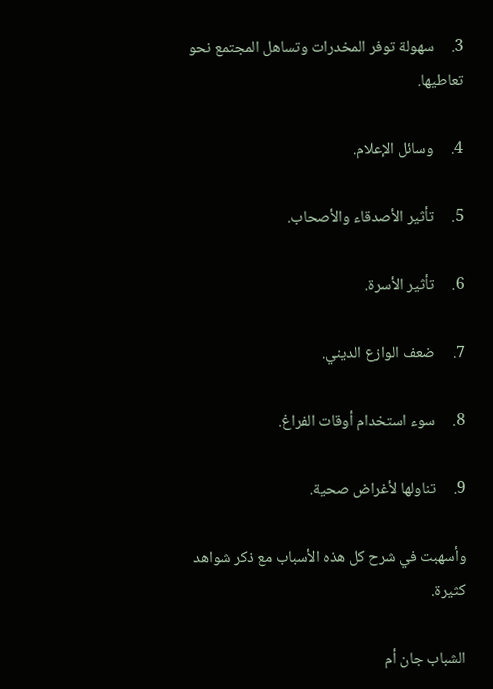3.     سهولة توفر المخدرات وتساهل المجتمع نحو تعاطيها.

4.     وسائل الإعلام.

5.     تأثير الأصدقاء والأصحاب.

6.     تأثير الأسرة.

7.     ضعف الوازع الديني.

8.     سوء استخدام أوقات الفراغ.

9.     تناولها لأغراض صحية.

وأسهبت في شرح كل هذه الأسباب مع ذكر شواهد كثيرة.

الشباب جان أم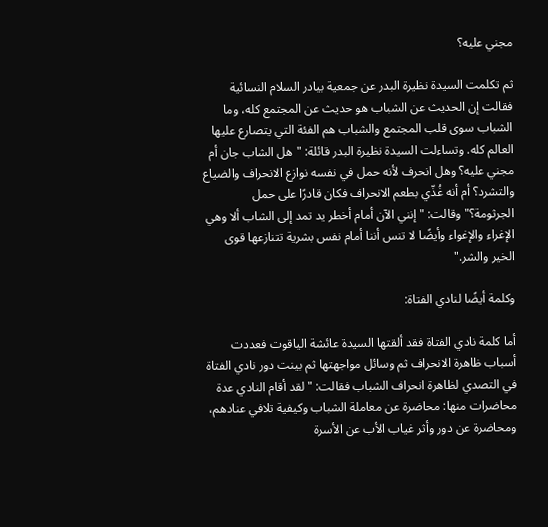مجني عليه؟

ثم تكلمت السيدة نظيرة البدر عن جمعية بيادر السلام النسائية فقالت إن الحديث عن الشباب هو حديث عن المجتمع كله، وما الشباب سوى قلب المجتمع والشباب هم الفئة التي يتصارع عليها العالم كله. وتساءلت السيدة نظيرة البدر قائلة: "هل الشاب جان أم مجني عليه؟ وهل انحرف لأنه حمل في نفسه نوازع الانحراف والضياع والتشرد؟ أم أنه غُذّي بطعم الانحراف فكان قادرًا على حمل الجرثومة؟" وقالت: "إنني الآن أمام أخطر يد تمد إلى الشاب ألا وهي الإغراء والإغواء وأيضًا لا تنس أننا أمام نفس بشرية تتنازعها قوى الخير والشر."

وكلمة أيضًا لنادي الفتاة:

أما كلمة نادي الفتاة فقد ألقتها السيدة عائشة الياقوت فعددت أسباب ظاهرة الانحراف ثم وسائل مواجهتها ثم بينت دور نادي الفتاة في التصدي لظاهرة انحراف الشباب فقالت: "لقد أقام النادي عدة محاضرات منها: محاضرة عن معاملة الشباب وكيفية تلافي عنادهم، ومحاضرة عن دور وأثر غياب الأب عن الأسرة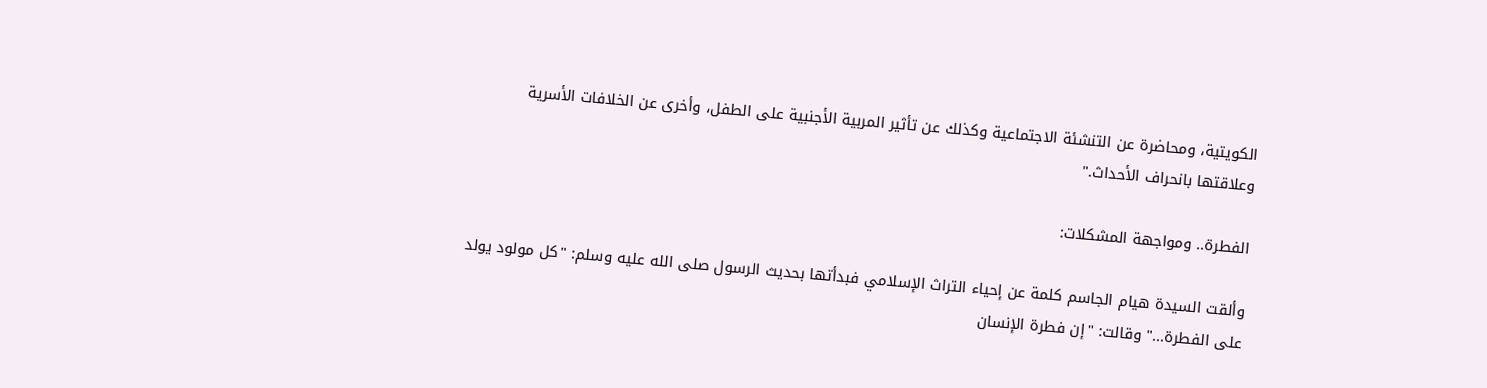الكويتية، ومحاضرة عن التنشئة الاجتماعية وكذلك عن تأثير المربية الأجنبية على الطفل، وأخرى عن الخلافات الأسرية وعلاقتها بانحراف الأحداث."

الفطرة.. ومواجهة المشكلات:

وألقت السيدة هيام الجاسم كلمة عن إحياء التراث الإسلامي فبدأتها بحديث الرسول صلى الله عليه وسلم: "كل مولود يولد على الفطرة..." وقالت: "إن فطرة الإنسان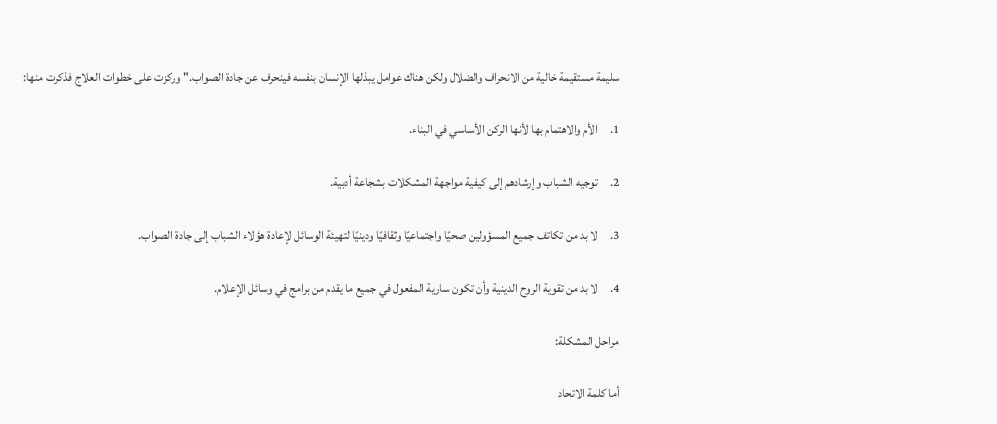سليمة مستقيمة خالية من الانحراف والضلال ولكن هناك عوامل يبذلها الإنسان بنفسه فينحرف عن جادة الصواب." وركزت على خطوات العلاج فذكرت منها:

1.     الأم والاهتمام بها لأنها الركن الأساسي في البناء.

2.     توجيه الشباب وإرشادهم إلى كيفية مواجهة المشكلات بشجاعة أدبية.

3.     لا بد من تكاتف جميع المسؤولين صحيًا واجتماعيًا وثقافيًا ودينيًا لتهيئة الوسائل لإعادة هؤلاء الشباب إلى جادة الصواب.

4.     لا بد من تقوية الروح الدينية وأن تكون سارية المفعول في جميع ما يقدم من برامج في وسائل الإعلام.

مراحل المشكلة:

أما كلمة الاتحاد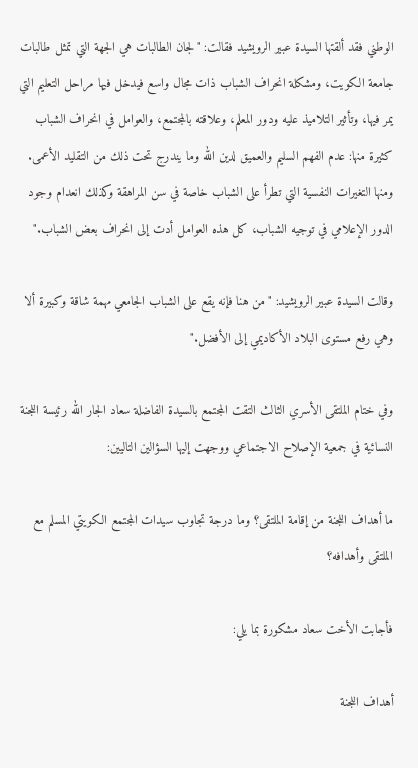الوطني فقد ألقتها السيدة عبير الرويشيد فقالت: "لجان الطالبات هي الجهة التي تمثل طالبات جامعة الكويت، ومشكلة انحراف الشباب ذات مجال واسع فيدخل فيها مراحل التعليم التي يمر فيها، وتأثير التلاميذ عليه ودور المعلم، وعلاقته بالمجتمع، والعوامل في انحراف الشباب كثيرة منها: عدم الفهم السليم والعميق لدين الله وما يندرج تحت ذلك من التقليد الأعمى. ومنها التغيرات النفسية التي تطرأ على الشباب خاصة في سن المراهقة وكذلك انعدام وجود الدور الإعلامي في توجيه الشباب، كل هذه العوامل أدت إلى انحراف بعض الشباب."

وقالت السيدة عبير الرويشيد: "من هنا فإنه يقع على الشباب الجامعي مهمة شاقة وكبيرة ألا وهي رفع مستوى البلاد الأكاديمي إلى الأفضل."

وفي ختام الملتقى الأسري الثالث التقت المجتمع بالسيدة الفاضلة سعاد الجار الله رئيسة اللجنة النسائية في جمعية الإصلاح الاجتماعي ووجهت إليها السؤالين التاليين:

ما أهداف اللجنة من إقامة الملتقى؟ وما درجة تجاوب سيدات المجتمع الكويتي المسلم مع الملتقى وأهدافه؟

فأجابت الأخت سعاد مشكورة بما يلي:

أهداف اللجنة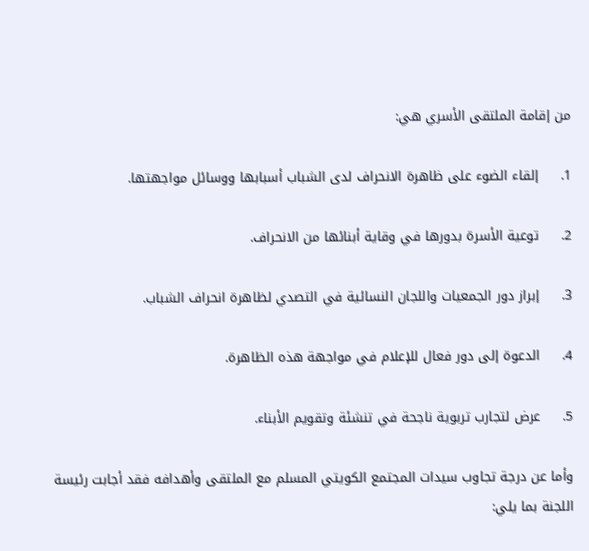من إقامة الملتقى الأسري هي:

1.     إلقاء الضوء على ظاهرة الانحراف لدى الشباب أسبابها ووسائل مواجهتها.

2.     توعية الأسرة بدورها في وقاية أبنائها من الانحراف.

3.     إبراز دور الجمعيات واللجان النسائية في التصدي لظاهرة انحراف الشباب.

4.     الدعوة إلى دور فعال للإعلام في مواجهة هذه الظاهرة.

5.     عرض لتجارب تربوية ناجحة في تنشئة وتقويم الأبناء.

وأما عن درجة تجاوب سيدات المجتمع الكويتي المسلم مع الملتقى وأهدافه فقد أجابت رئيسة اللجنة بما يلي: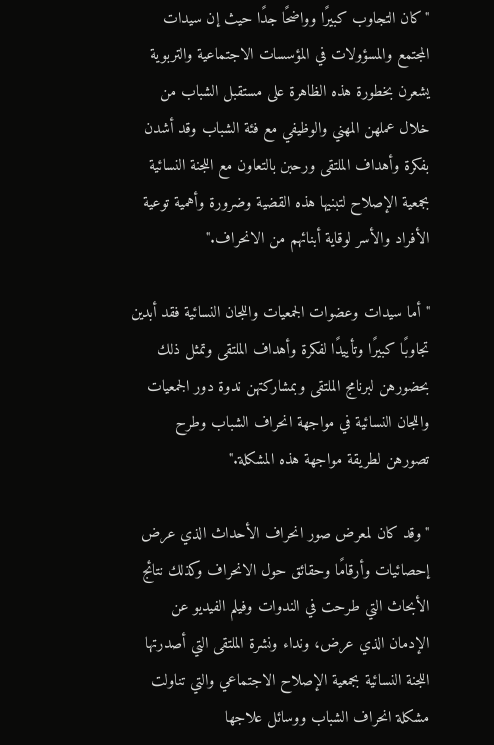"كان التجاوب كبيرًا وواضحًا جدًا حيث إن سيدات المجتمع والمسؤولات في المؤسسات الاجتماعية والتربوية يشعرن بخطورة هذه الظاهرة على مستقبل الشباب من خلال عملهن المهني والوظيفي مع فئة الشباب وقد أشدن بفكرة وأهداف الملتقى ورحبن بالتعاون مع اللجنة النسائية بجمعية الإصلاح لتبنيها هذه القضية وضرورة وأهمية توعية الأفراد والأسر لوقاية أبنائهم من الانحراف."

"أما سيدات وعضوات الجمعيات واللجان النسائية فقد أبدين تجاوبًا كبيرًا وتأييدًا لفكرة وأهداف الملتقى وتمثل ذلك بحضورهن لبرنامج الملتقى وبمشاركتهن ندوة دور الجمعيات واللجان النسائية في مواجهة انحراف الشباب وطرح تصورهن لطريقة مواجهة هذه المشكلة."

"وقد كان لمعرض صور انحراف الأحداث الذي عرض إحصائيات وأرقامًا وحقائق حول الانحراف وكذلك نتائج الأبحاث التي طرحت في الندوات وفيلم الفيديو عن الإدمان الذي عرض، ونداء ونشرة الملتقى التي أصدرتها اللجنة النسائية بجمعية الإصلاح الاجتماعي والتي تناولت مشكلة انحراف الشباب ووسائل علاجها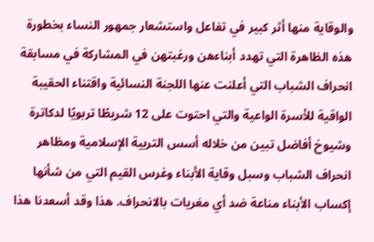والوقاية منها أثر كبير في تفاعل واستشعار جمهور النساء بخطورة هذه الظاهرة التي تهدد أبناءهن ورغبتهن في المشاركة في مسابقة انحراف الشباب التي أعلنت عنها اللجنة النسائية واقتناء الحقيبة الواقية للأسرة الواعية والتي احتوت على 12 شريطًا تربويًا لدكاترة وشيوخ أفاضل تبين من خلاله أسس التربية الإسلامية ومظاهر انحراف الشباب وسبل وقاية الأبناء وغرس القيم التي من شأنها إكساب الأبناء مناعة ضد أي مغريات بالانحراف. هذا وقد أسعدنا هذا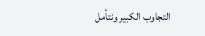التجاوب الكبير ونتأمل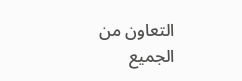التعاون من الجميع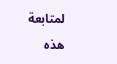لمتابعة هذه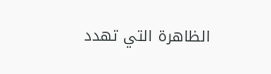الظاهرة التي تهدد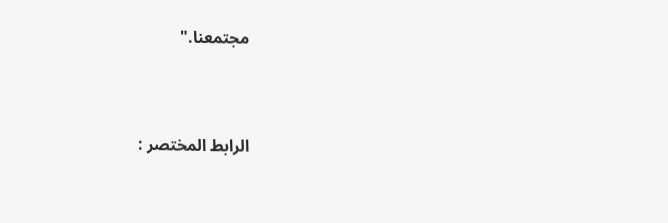مجتمعنا."





الرابط المختصر :